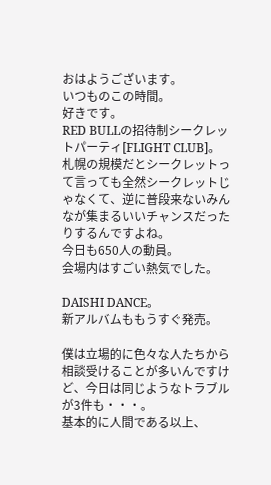おはようございます。
いつものこの時間。
好きです。
RED BULLの招待制シークレットパーティ[FLIGHT CLUB]。
札幌の規模だとシークレットって言っても全然シークレットじゃなくて、逆に普段来ないみんなが集まるいいチャンスだったりするんですよね。
今日も650人の動員。
会場内はすごい熱気でした。

DAISHI DANCE。
新アルバムももうすぐ発売。

僕は立場的に色々な人たちから相談受けることが多いんですけど、今日は同じようなトラブルが3件も・・・。
基本的に人間である以上、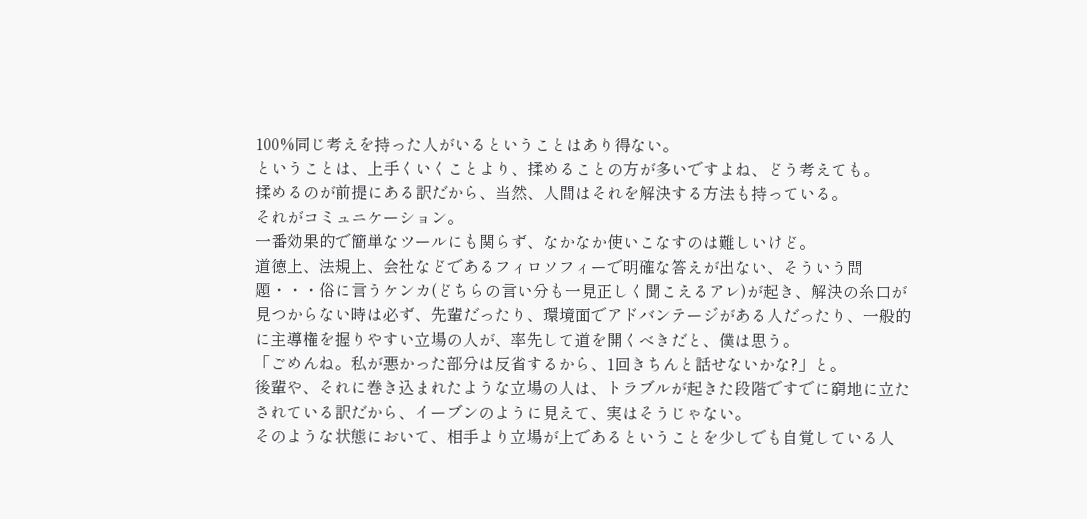100%同じ考えを持った人がいるということはあり得ない。
ということは、上手くいくことより、揉めることの方が多いですよね、どう考えても。
揉めるのが前提にある訳だから、当然、人間はそれを解決する方法も持っている。
それがコミュニケーション。
一番効果的で簡単なツールにも関らず、なかなか使いこなすのは難しいけど。
道徳上、法規上、会社などであるフィロソフィーで明確な答えが出ない、そういう問題・・・俗に言うケンカ(どちらの言い分も一見正しく聞こえるアレ)が起き、解決の糸口が見つからない時は必ず、先輩だったり、環境面でアドバンテージがある人だったり、一般的に主導権を握りやすい立場の人が、率先して道を開くべきだと、僕は思う。
「ごめんね。私が悪かった部分は反省するから、1回きちんと話せないかな?」と。
後輩や、それに巻き込まれたような立場の人は、トラブルが起きた段階ですでに窮地に立たされている訳だから、イーブンのように見えて、実はそうじゃない。
そのような状態において、相手より立場が上であるということを少しでも自覚している人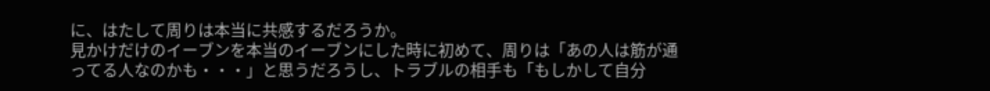に、はたして周りは本当に共感するだろうか。
見かけだけのイーブンを本当のイーブンにした時に初めて、周りは「あの人は筋が通ってる人なのかも・・・」と思うだろうし、トラブルの相手も「もしかして自分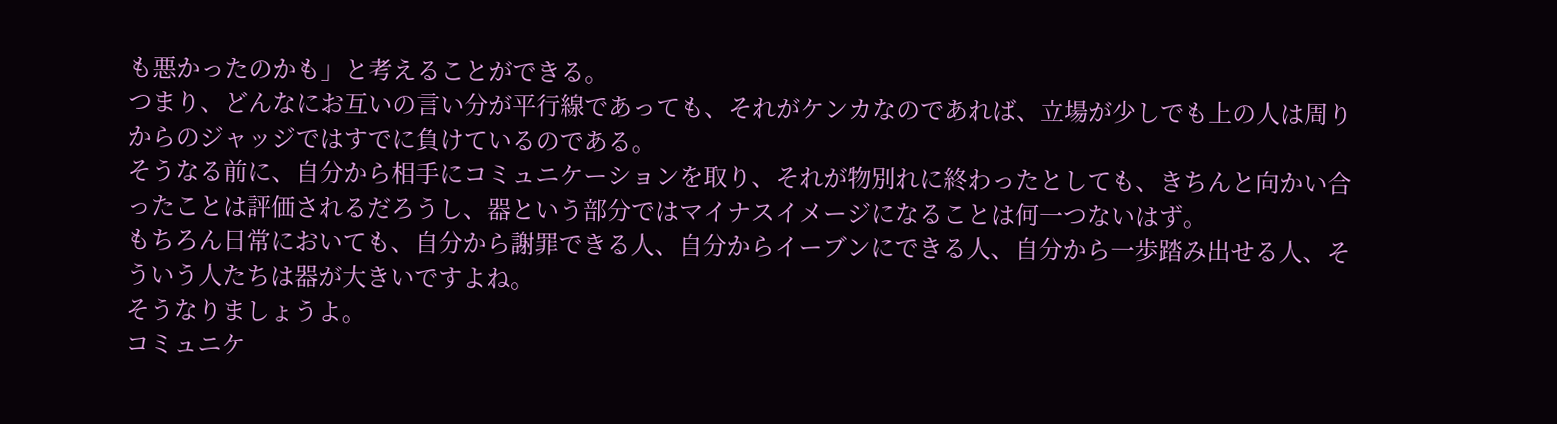も悪かったのかも」と考えることができる。
つまり、どんなにお互いの言い分が平行線であっても、それがケンカなのであれば、立場が少しでも上の人は周りからのジャッジではすでに負けているのである。
そうなる前に、自分から相手にコミュニケーションを取り、それが物別れに終わったとしても、きちんと向かい合ったことは評価されるだろうし、器という部分ではマイナスイメージになることは何一つないはず。
もちろん日常においても、自分から謝罪できる人、自分からイーブンにできる人、自分から一歩踏み出せる人、そういう人たちは器が大きいですよね。
そうなりましょうよ。
コミュニケ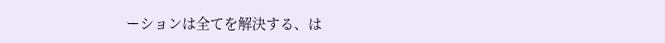ーションは全てを解決する、は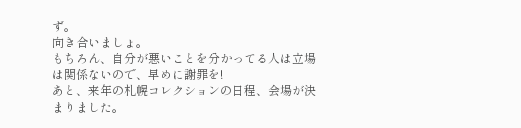ず。
向き合いましょ。
もちろん、自分が悪いことを分かってる人は立場は関係ないので、早めに謝罪を!
あと、来年の札幌コレクションの日程、会場が決まりました。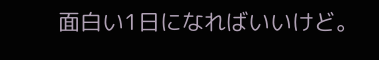面白い1日になればいいけど。